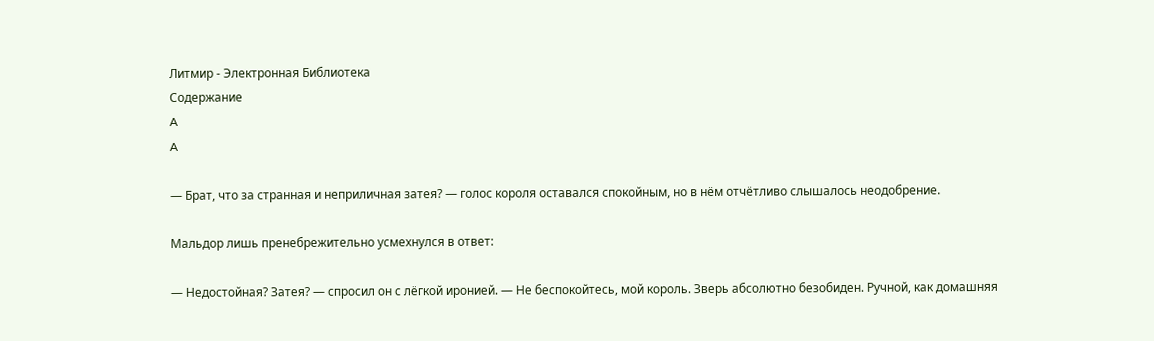Литмир - Электронная Библиотека
Содержание
A
A

— Брат, что за странная и неприличная затея? — голос короля оставался спокойным, но в нём отчётливо слышалось неодобрение.

Мальдор лишь пренебрежительно усмехнулся в ответ:

— Недостойная? Затея? — спросил он с лёгкой иронией. — Не беспокойтесь, мой король. Зверь абсолютно безобиден. Ручной, как домашняя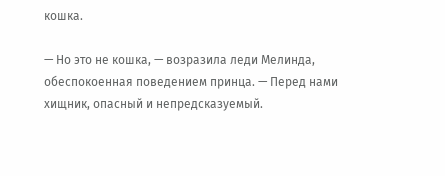кошка.

— Но это не кошка, — возразила леди Мелинда, обеспокоенная поведением принца. — Перед нами хищник, опасный и непредсказуемый.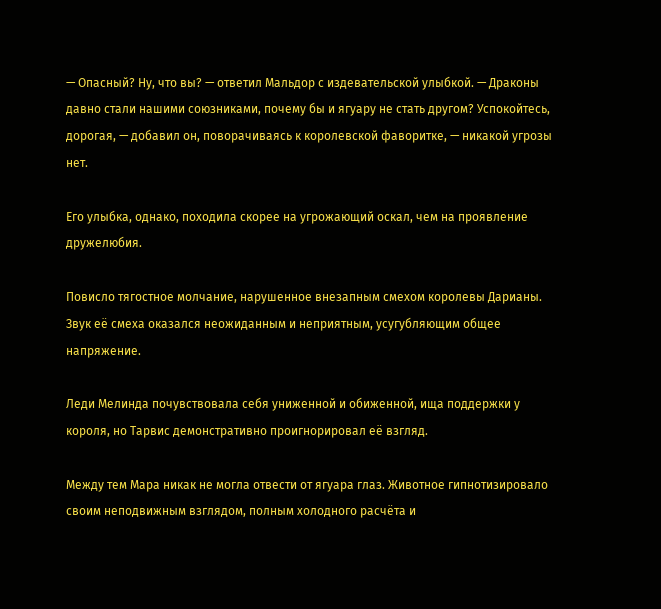— Опасный? Ну, что вы? — ответил Мальдор с издевательской улыбкой. — Драконы давно стали нашими союзниками, почему бы и ягуару не стать другом? Успокойтесь, дорогая, — добавил он, поворачиваясь к королевской фаворитке, — никакой угрозы нет.

Его улыбка, однако, походила скорее на угрожающий оскал, чем на проявление дружелюбия.

Повисло тягостное молчание, нарушенное внезапным смехом королевы Дарианы. Звук её смеха оказался неожиданным и неприятным, усугубляющим общее напряжение.

Леди Мелинда почувствовала себя униженной и обиженной, ища поддержки у короля, но Тарвис демонстративно проигнорировал её взгляд.

Между тем Мара никак не могла отвести от ягуара глаз. Животное гипнотизировало своим неподвижным взглядом, полным холодного расчёта и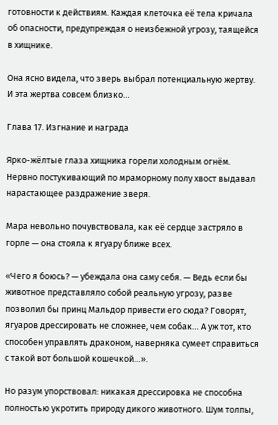готовности к действиям. Каждая клеточка её тела кричала об опасности, предупреждая о неизбежной угрозу, таящейся в хищнике.

Она ясно видела, что зверь выбрал потенциальную жертву. И эта жертва совсем близко…

Глава 17. Изгнание и награда

Ярко-жёлтые глаза хищника горели холодным огнём. Нервно постукивающий по мраморному полу хвост выдавал нарастающее раздражение зверя.

Мара невольно почувствовала, как её сердце застряло в горле — она стояла к ягуару ближе всех.

«Чего я боюсь? — убеждала она саму себя. — Ведь если бы животное представляло собой реальную угрозу, разве позволил бы принц Мальдор привести его сюда? Говорят, ягуаров дрессировать не сложнее, чем собак… А уж тот, кто способен управлять драконом, наверняка сумеет справиться с такой вот большой кошечкой…».

Но разум упорствовал: никакая дрессировка не способна полностью укротить природу дикого животного. Шум толпы,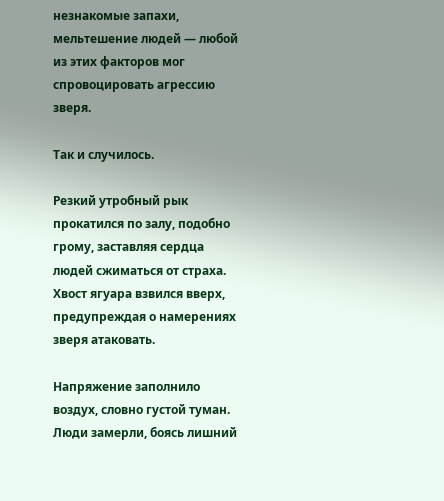незнакомые запахи, мельтешение людей — любой из этих факторов мог спровоцировать агрессию зверя.

Так и случилось.

Резкий утробный рык прокатился по залу, подобно грому, заставляя сердца людей сжиматься от страха. Хвост ягуара взвился вверх, предупреждая о намерениях зверя атаковать.

Напряжение заполнило воздух, словно густой туман. Люди замерли, боясь лишний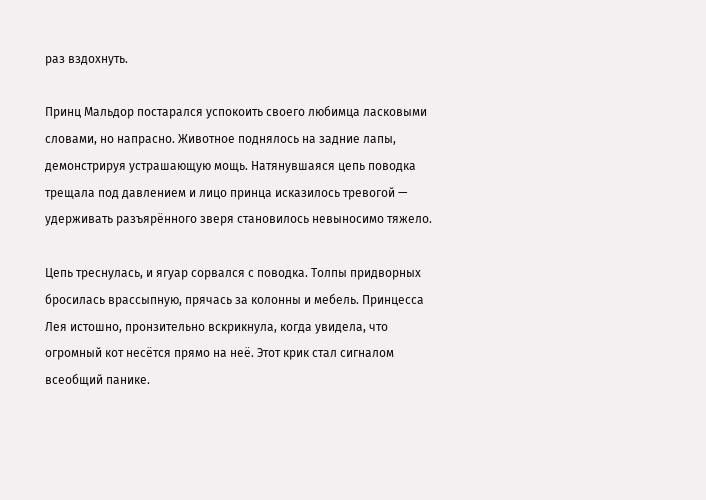раз вздохнуть.

Принц Мальдор постарался успокоить своего любимца ласковыми словами, но напрасно. Животное поднялось на задние лапы, демонстрируя устрашающую мощь. Натянувшаяся цепь поводка трещала под давлением и лицо принца исказилось тревогой — удерживать разъярённого зверя становилось невыносимо тяжело.

Цепь треснулась, и ягуар сорвался с поводка. Толпы придворных бросилась врассыпную, прячась за колонны и мебель. Принцесса Лея истошно, пронзительно вскрикнула, когда увидела, что огромный кот несётся прямо на неё. Этот крик стал сигналом всеобщий панике.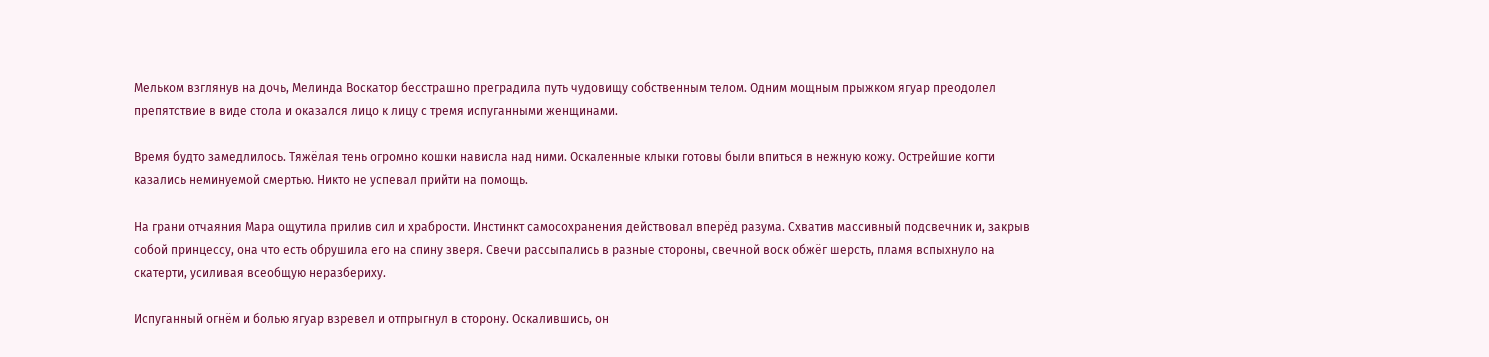Мельком взглянув на дочь, Мелинда Воскатор бесстрашно преградила путь чудовищу собственным телом. Одним мощным прыжком ягуар преодолел препятствие в виде стола и оказался лицо к лицу с тремя испуганными женщинами.

Время будто замедлилось. Тяжёлая тень огромно кошки нависла над ними. Оскаленные клыки готовы были впиться в нежную кожу. Острейшие когти казались неминуемой смертью. Никто не успевал прийти на помощь.

На грани отчаяния Мара ощутила прилив сил и храбрости. Инстинкт самосохранения действовал вперёд разума. Схватив массивный подсвечник и, закрыв собой принцессу, она что есть обрушила его на спину зверя. Свечи рассыпались в разные стороны, свечной воск обжёг шерсть, пламя вспыхнуло на скатерти, усиливая всеобщую неразбериху.

Испуганный огнём и болью ягуар взревел и отпрыгнул в сторону. Оскалившись, он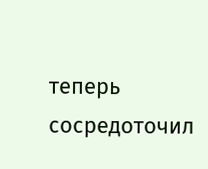теперь сосредоточил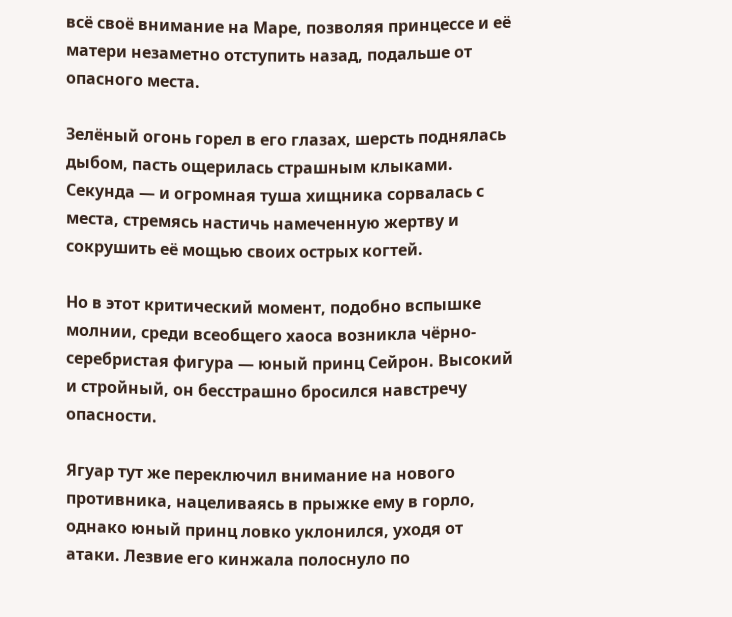всё своё внимание на Маре, позволяя принцессе и её матери незаметно отступить назад, подальше от опасного места.

Зелёный огонь горел в его глазах, шерсть поднялась дыбом, пасть ощерилась страшным клыками. Секунда — и огромная туша хищника сорвалась с места, стремясь настичь намеченную жертву и сокрушить её мощью своих острых когтей.

Но в этот критический момент, подобно вспышке молнии, среди всеобщего хаоса возникла чёрно-серебристая фигура — юный принц Сейрон. Высокий и стройный, он бесстрашно бросился навстречу опасности.

Ягуар тут же переключил внимание на нового противника, нацеливаясь в прыжке ему в горло, однако юный принц ловко уклонился, уходя от атаки. Лезвие его кинжала полоснуло по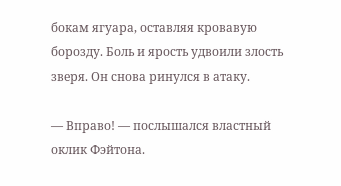бокам ягуара, оставляя кровавую борозду. Боль и ярость удвоили злость зверя. Он снова ринулся в атаку.

— Вправо! — послышался властный оклик Фэйтона.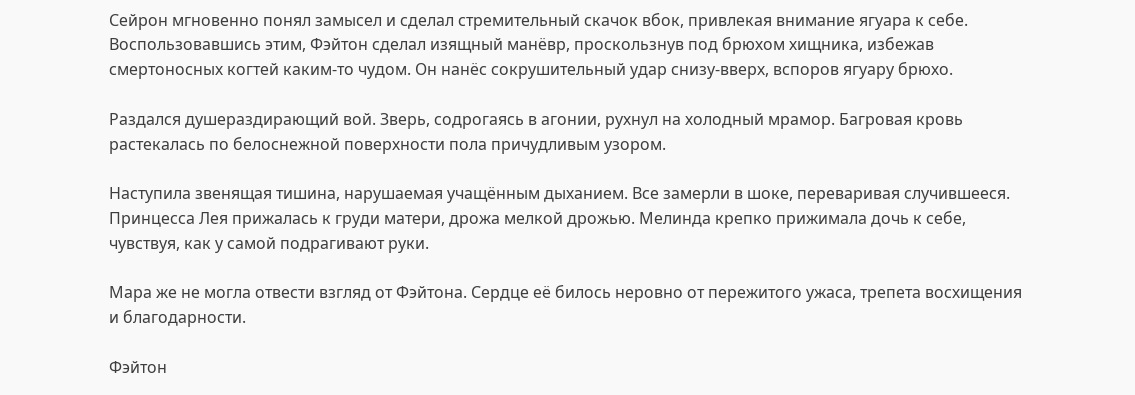Сейрон мгновенно понял замысел и сделал стремительный скачок вбок, привлекая внимание ягуара к себе. Воспользовавшись этим, Фэйтон сделал изящный манёвр, проскользнув под брюхом хищника, избежав смертоносных когтей каким-то чудом. Он нанёс сокрушительный удар снизу-вверх, вспоров ягуару брюхо.

Раздался душераздирающий вой. Зверь, содрогаясь в агонии, рухнул на холодный мрамор. Багровая кровь растекалась по белоснежной поверхности пола причудливым узором.

Наступила звенящая тишина, нарушаемая учащённым дыханием. Все замерли в шоке, переваривая случившееся. Принцесса Лея прижалась к груди матери, дрожа мелкой дрожью. Мелинда крепко прижимала дочь к себе, чувствуя, как у самой подрагивают руки.

Мара же не могла отвести взгляд от Фэйтона. Сердце её билось неровно от пережитого ужаса, трепета восхищения и благодарности.

Фэйтон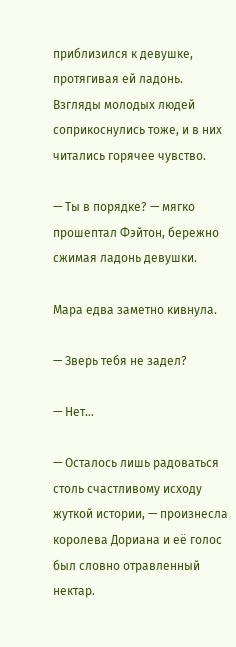приблизился к девушке, протягивая ей ладонь. Взгляды молодых людей соприкоснулись тоже, и в них читались горячее чувство.

— Ты в порядке? — мягко прошептал Фэйтон, бережно сжимая ладонь девушки.

Мара едва заметно кивнула.

— Зверь тебя не задел?

— Нет…

— Осталось лишь радоваться столь счастливому исходу жуткой истории, — произнесла королева Дориана и её голос был словно отравленный нектар.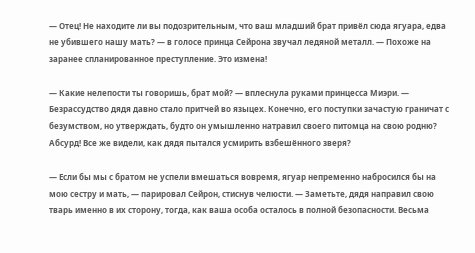— Отец! Не находите ли вы подозрительным, что ваш младший брат привёл сюда ягуара, едва не убившего нашу мать? — в голосе принца Сейрона звучал ледяной металл. — Похоже на заранее спланированное преступление. Это измена!

— Какие нелепости ты говоришь, брат мой? — вплеснула руками принцесса Миэри. — Безрассудство дядя давно стало притчей во языцех. Конечно, его поступки зачастую граничат с безумством, но утверждать, будто он умышленно натравил своего питомца на свою родню? Абсурд! Все же видели, как дядя пытался усмирить взбешённого зверя?

— Если бы мы с братом не успели вмешаться вовремя, ягуар непременно набросился бы на мою сестру и мать, — парировал Сейрон, стиснув челюсти. — Заметьте, дядя направил свою тварь именно в их сторону, тогда, как ваша особа осталось в полной безопасности. Весьма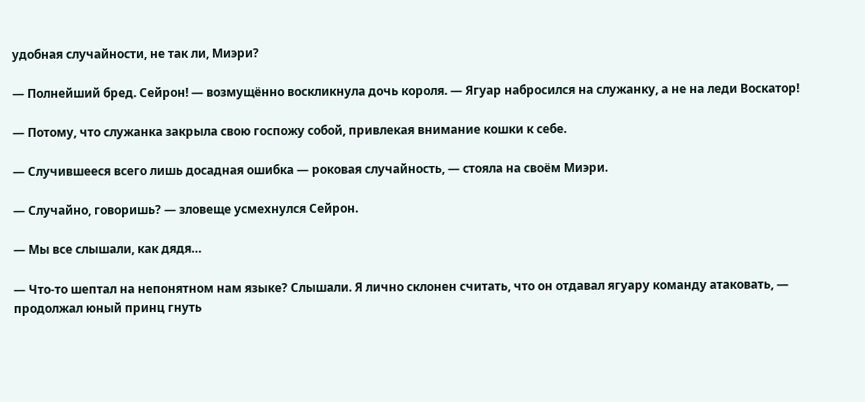удобная случайности, не так ли, Миэри?

— Полнейший бред. Сейрон! — возмущённо воскликнула дочь короля. — Ягуар набросился на служанку, а не на леди Воскатор!

— Потому, что служанка закрыла свою госпожу собой, привлекая внимание кошки к себе.

— Случившееся всего лишь досадная ошибка — роковая случайность, — стояла на своём Миэри.

— Случайно, говоришь? — зловеще усмехнулся Сейрон.

— Мы все слышали, как дядя…

— Что-то шептал на непонятном нам языке? Слышали. Я лично склонен считать, что он отдавал ягуару команду атаковать, — продолжал юный принц гнуть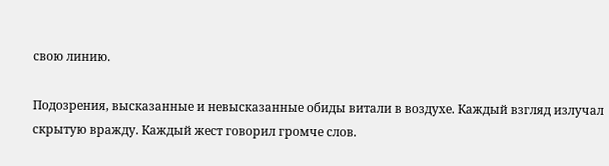свою линию.

Подозрения, высказанные и невысказанные обиды витали в воздухе. Каждый взгляд излучал скрытую вражду. Каждый жест говорил громче слов.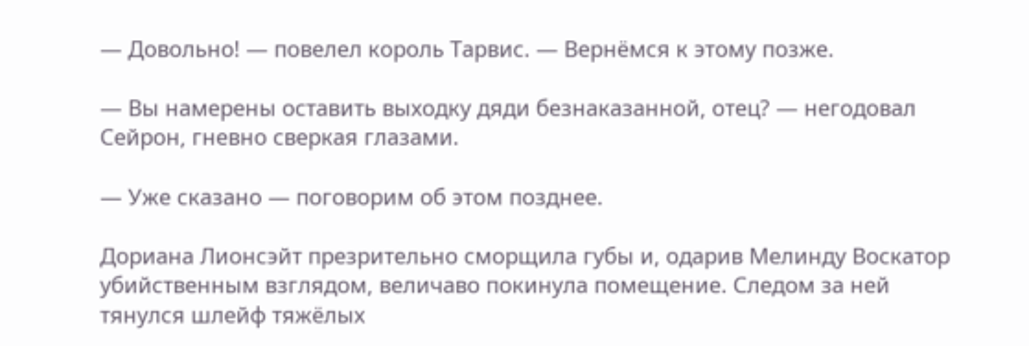— Довольно! — повелел король Тарвис. — Вернёмся к этому позже.

— Вы намерены оставить выходку дяди безнаказанной, отец? — негодовал Сейрон, гневно сверкая глазами.

— Уже сказано — поговорим об этом позднее.

Дориана Лионсэйт презрительно сморщила губы и, одарив Мелинду Воскатор убийственным взглядом, величаво покинула помещение. Следом за ней тянулся шлейф тяжёлых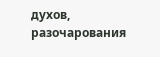духов, разочарования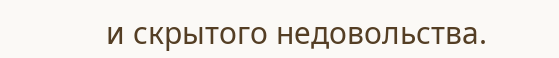и скрытого недовольства.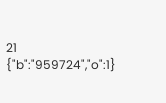21
{"b":"959724","o":1}